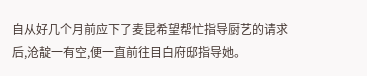自从好几个月前应下了麦昆希望帮忙指导厨艺的请求后,沧靛一有空,便一直前往目白府邸指导她。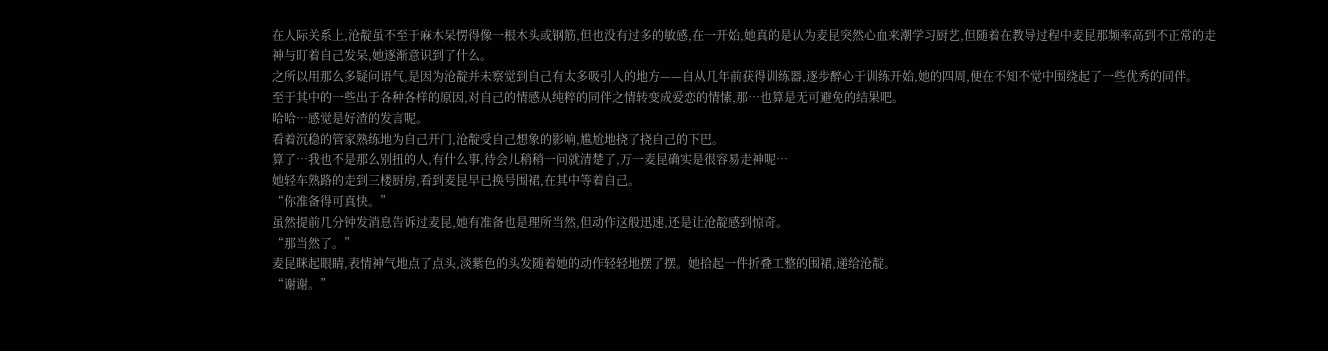在人际关系上,沧靛虽不至于麻木呆愣得像一根木头或钢筋,但也没有过多的敏感,在一开始,她真的是认为麦昆突然心血来潮学习厨艺,但随着在教导过程中麦昆那频率高到不正常的走神与盯着自己发呆,她逐渐意识到了什么。
之所以用那么多疑问语气,是因为沧靛并未察觉到自己有太多吸引人的地方——自从几年前获得训练器,逐步醉心于训练开始,她的四周,便在不知不觉中围绕起了一些优秀的同伴。
至于其中的一些出于各种各样的原因,对自己的情感从纯粹的同伴之情转变成爱恋的情愫,那…也算是无可避免的结果吧。
哈哈…感觉是好渣的发言呢。
看着沉稳的管家熟练地为自己开门,沧靛受自己想象的影响,尴尬地挠了挠自己的下巴。
算了…我也不是那么别扭的人,有什么事,待会儿稍稍一问就清楚了,万一麦昆确实是很容易走神呢…
她轻车熟路的走到三楼厨房,看到麦昆早已换号围裙,在其中等着自己。
“你准备得可真快。”
虽然提前几分钟发消息告诉过麦昆,她有准备也是理所当然,但动作这般迅速,还是让沧靛感到惊奇。
“那当然了。”
麦昆眯起眼睛,表情神气地点了点头,淡紫色的头发随着她的动作轻轻地摆了摆。她拾起一件折叠工整的围裙,递给沧靛。
“谢谢。”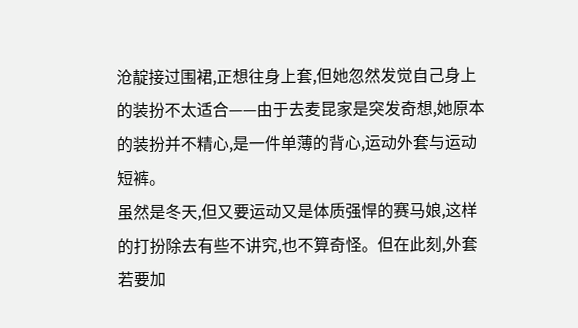沧靛接过围裙,正想往身上套,但她忽然发觉自己身上的装扮不太适合——由于去麦昆家是突发奇想,她原本的装扮并不精心,是一件单薄的背心,运动外套与运动短裤。
虽然是冬天,但又要运动又是体质强悍的赛马娘,这样的打扮除去有些不讲究,也不算奇怪。但在此刻,外套若要加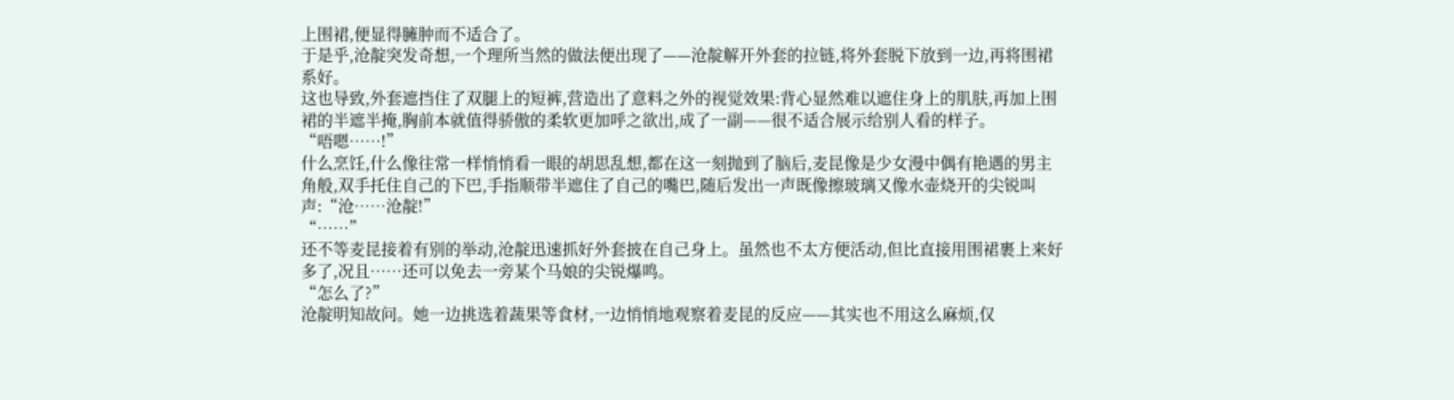上围裙,便显得臃肿而不适合了。
于是乎,沧靛突发奇想,一个理所当然的做法便出现了——沧靛解开外套的拉链,将外套脱下放到一边,再将围裙系好。
这也导致,外套遮挡住了双腿上的短裤,营造出了意料之外的视觉效果:背心显然难以遮住身上的肌肤,再加上围裙的半遮半掩,胸前本就值得骄傲的柔软更加呼之欲出,成了一副——很不适合展示给别人看的样子。
“唔嗯……!”
什么烹饪,什么像往常一样悄悄看一眼的胡思乱想,都在这一刻抛到了脑后,麦昆像是少女漫中偶有艳遇的男主角般,双手托住自己的下巴,手指顺带半遮住了自己的嘴巴,随后发出一声既像擦玻璃又像水壶烧开的尖锐叫声:“沧……沧靛!”
“……”
还不等麦昆接着有别的举动,沧靛迅速抓好外套披在自己身上。虽然也不太方便活动,但比直接用围裙裹上来好多了,况且……还可以免去一旁某个马娘的尖锐爆鸣。
“怎么了?”
沧靛明知故问。她一边挑选着蔬果等食材,一边悄悄地观察着麦昆的反应——其实也不用这么麻烦,仅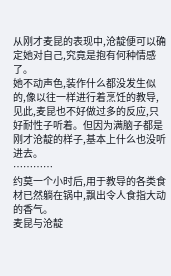从刚才麦昆的表现中,沧靛便可以确定她对自己,究竟是抱有何种情感了。
她不动声色,装作什么都没发生似的,像以往一样进行着烹饪的教导,见此,麦昆也不好做过多的反应,只好耐性子听着。但因为满脑子都是刚才沧靛的样子,基本上什么也没听进去。
…………
约莫一个小时后,用于教导的各类食材已然躺在锅中,飘出令人食指大动的香气。
麦昆与沧靛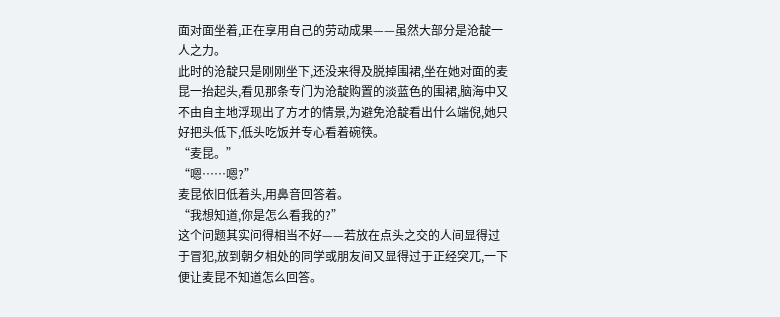面对面坐着,正在享用自己的劳动成果——虽然大部分是沧靛一人之力。
此时的沧靛只是刚刚坐下,还没来得及脱掉围裙,坐在她对面的麦昆一抬起头,看见那条专门为沧靛购置的淡蓝色的围裙,脑海中又不由自主地浮现出了方才的情景,为避免沧靛看出什么端倪,她只好把头低下,低头吃饭并专心看着碗筷。
“麦昆。”
“嗯……嗯?”
麦昆依旧低着头,用鼻音回答着。
“我想知道,你是怎么看我的?”
这个问题其实问得相当不好——若放在点头之交的人间显得过于冒犯,放到朝夕相处的同学或朋友间又显得过于正经突兀,一下便让麦昆不知道怎么回答。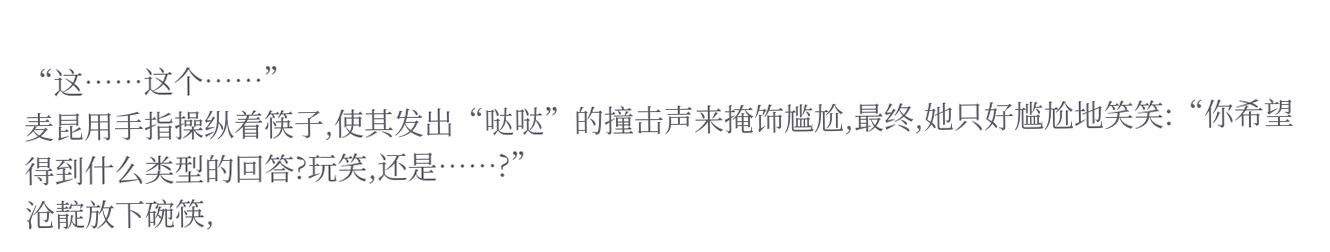“这……这个……”
麦昆用手指操纵着筷子,使其发出“哒哒”的撞击声来掩饰尴尬,最终,她只好尴尬地笑笑:“你希望得到什么类型的回答?玩笑,还是……?”
沧靛放下碗筷,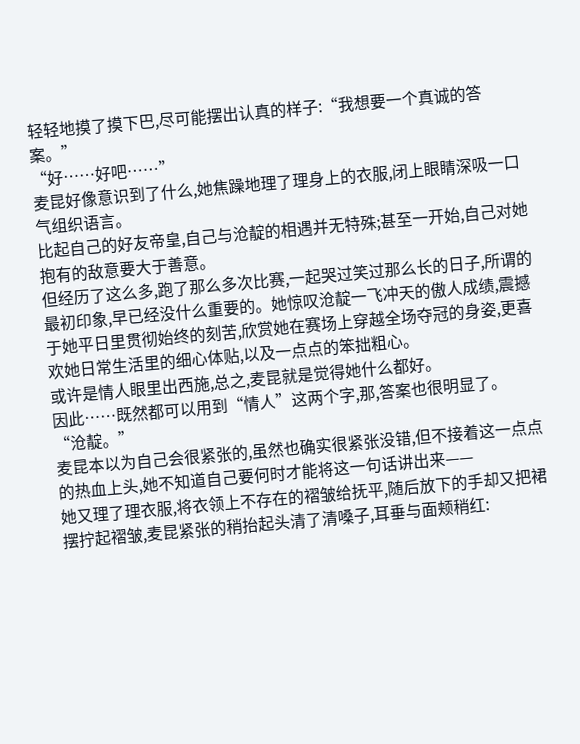轻轻地摸了摸下巴,尽可能摆出认真的样子:“我想要一个真诚的答案。”
“好……好吧……”
麦昆好像意识到了什么,她焦躁地理了理身上的衣服,闭上眼睛深吸一口气组织语言。
比起自己的好友帝皇,自己与沧靛的相遇并无特殊;甚至一开始,自己对她抱有的敌意要大于善意。
但经历了这么多,跑了那么多次比赛,一起哭过笑过那么长的日子,所谓的最初印象,早已经没什么重要的。她惊叹沧靛一飞冲天的傲人成绩,震撼于她平日里贯彻始终的刻苦,欣赏她在赛场上穿越全场夺冠的身姿,更喜欢她日常生活里的细心体贴,以及一点点的笨拙粗心。
或许是情人眼里出西施,总之,麦昆就是觉得她什么都好。
因此……既然都可以用到“情人”这两个字,那,答案也很明显了。
“沧靛。”
麦昆本以为自己会很紧张的,虽然也确实很紧张没错,但不接着这一点点的热血上头,她不知道自己要何时才能将这一句话讲出来——
她又理了理衣服,将衣领上不存在的褶皱给抚平,随后放下的手却又把裙摆拧起褶皱,麦昆紧张的稍抬起头清了清嗓子,耳垂与面颊稍红: